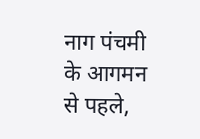नाग पंचमी के आगमन से पहले,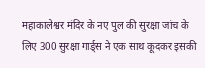महाकालेश्वर मंदिर के नए पुल की सुरक्षा जांच के लिए 300 सुरक्षा गार्ड्स ने एक साथ कूदकर इसकी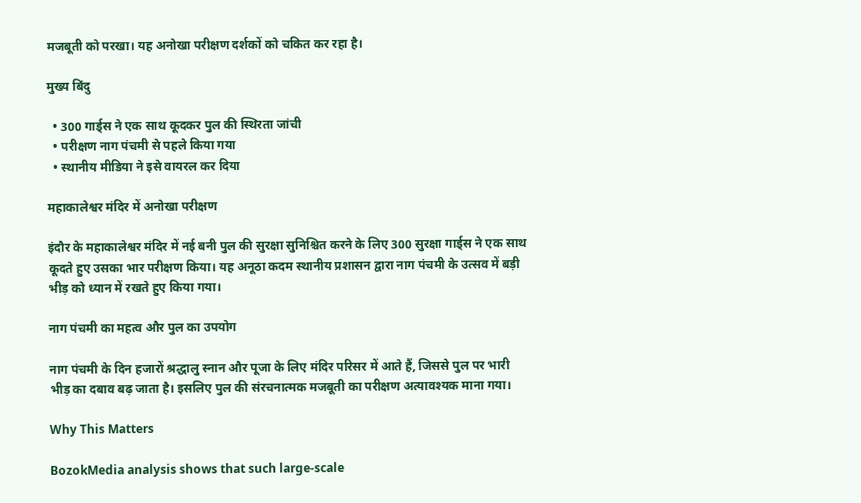मजबूती को परखा। यह अनोखा परीक्षण दर्शकों को चकित कर रहा है।

मुख्य बिंदु

  • 300 गार्ड्स ने एक साथ कूदकर पुल की स्थिरता जांची
  • परीक्षण नाग पंचमी से पहले किया गया
  • स्थानीय मीडिया ने इसे वायरल कर दिया

महाकालेश्वर मंदिर में अनोखा परीक्षण

इंदौर के महाकालेश्वर मंदिर में नई बनी पुल की सुरक्षा सुनिश्चित करने के लिए 300 सुरक्षा गार्ड्स ने एक साथ कूदते हुए उसका भार परीक्षण किया। यह अनूठा कदम स्थानीय प्रशासन द्वारा नाग पंचमी के उत्सव में बड़ी भीड़ को ध्यान में रखते हुए किया गया।

नाग पंचमी का महत्व और पुल का उपयोग

नाग पंचमी के दिन हजारों श्रद्धालु स्नान और पूजा के लिए मंदिर परिसर में आते हैं, जिससे पुल पर भारी भीड़ का दबाव बढ़ जाता है। इसलिए पुल की संरचनात्मक मजबूती का परीक्षण अत्यावश्यक माना गया।

Why This Matters

BozokMedia analysis shows that such large‑scale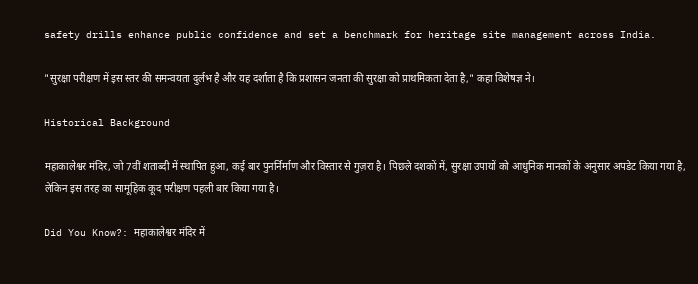safety drills enhance public confidence and set a benchmark for heritage site management across India.

"सुरक्षा परीक्षण में इस स्तर की समन्वयता दुर्लभ है और यह दर्शाता है कि प्रशासन जनता की सुरक्षा को प्राथमिकता देता है," कहा विशेषज्ञ ने।

Historical Background

महाकालेश्वर मंदिर, जो 7वीं शताब्दी में स्थापित हुआ, कई बार पुनर्निर्माण और विस्तार से गुज़रा है। पिछले दशकों में, सुरक्षा उपायों को आधुनिक मानकों के अनुसार अपडेट किया गया है, लेकिन इस तरह का सामूहिक कूद परीक्षण पहली बार किया गया है।

Did You Know?: महाकालेश्वर मंदिर में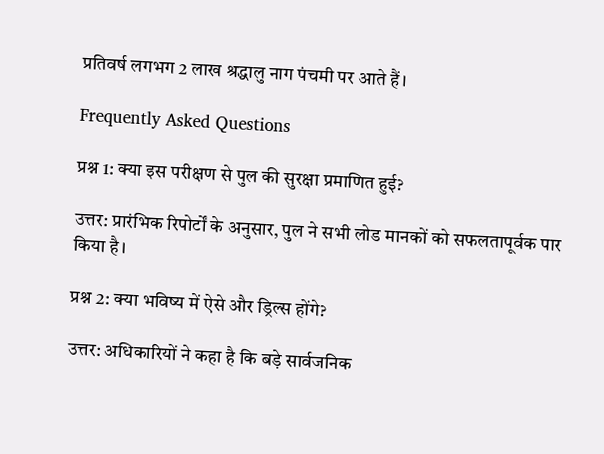प्रतिवर्ष लगभग 2 लाख श्रद्धालु नाग पंचमी पर आते हैं।

Frequently Asked Questions

प्रश्न 1: क्या इस परीक्षण से पुल की सुरक्षा प्रमाणित हुई?

उत्तर: प्रारंभिक रिपोर्टों के अनुसार, पुल ने सभी लोड मानकों को सफलतापूर्वक पार किया है।

प्रश्न 2: क्या भविष्य में ऐसे और ड्रिल्स होंगे?

उत्तर: अधिकारियों ने कहा है कि बड़े सार्वजनिक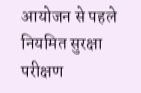आयोजन से पहले नियमित सुरक्षा परीक्षण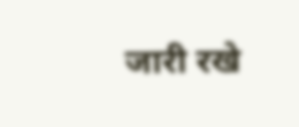जारी रखे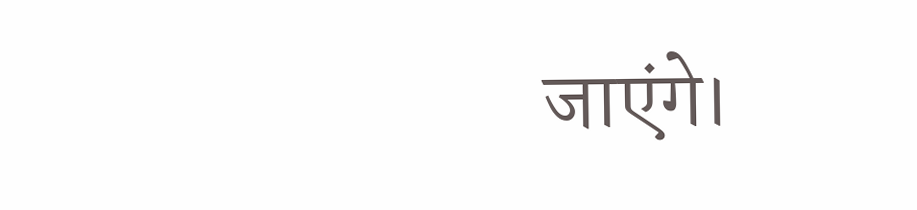जाएंगे।